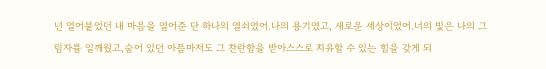넌 얼어붙었던 내 마음을 열어준 단 하나의 열쇠였어.나의 용기였고, 새로운 세상이었어.너의 빛은 나의 그림자를 일깨웠고,숨어 있던 아픔마저도 그 찬란함을 받아스스로 치유할 수 있는 힘을 갖게 되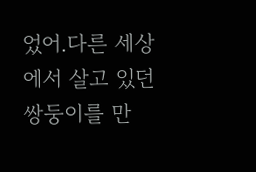었어.다른 세상에서 살고 있던 쌍둥이를 만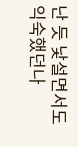난 듯 낯설면서도 익숙했던나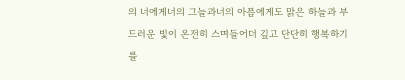의 너에게너의 그늘과너의 아픔에게도 맑은 하늘과 부드러운 빛이 온전히 스며들어더 깊고 단단히 행복하기를